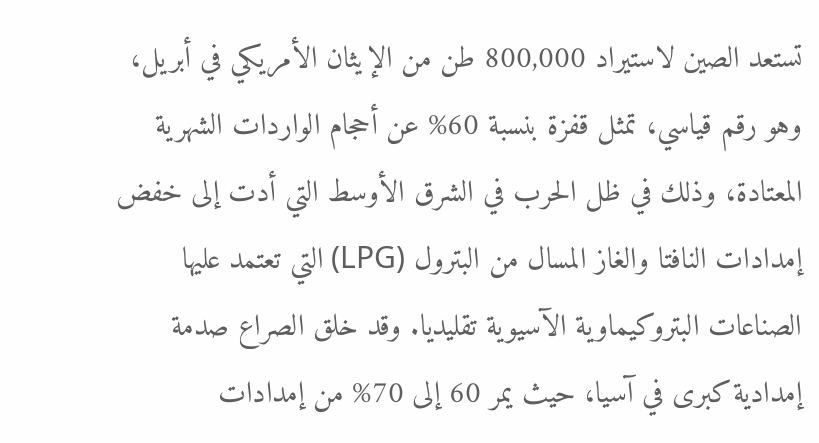تستعد الصين لاستيراد 800,000 طن من الإيثان الأمريكي في أبريل، وهو رقم قياسي، تمثل قفزة بنسبة 60% عن أحجام الواردات الشهرية المعتادة، وذلك في ظل الحرب في الشرق الأوسط التي أدت إلى خفض إمدادات النافتا والغاز المسال من البترول (LPG) التي تعتمد عليها الصناعات البتروكيماوية الآسيوية تقليديا. وقد خلق الصراع صدمة إمدادية كبرى في آسيا، حيث يمر 60 إلى 70% من إمدادات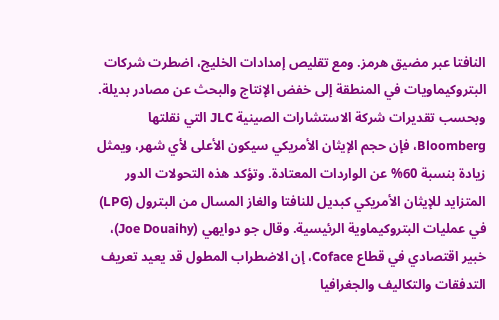النافتا عبر مضيق هرمز. ومع تقليص إمدادات الخليج، اضطرت شركات البتروكيماويات في المنطقة إلى خفض الإنتاج والبحث عن مصادر بديلة. وبحسب تقديرات شركة الاستشارات الصينية JLC التي نقلتها Bloomberg، فإن حجم الإيثان الأمريكي سيكون الأعلى لأي شهر، ويمثل زيادة بنسبة 60% عن الواردات المعتادة. وتؤكد هذه التحولات الدور المتزايد للإيثان الأمريكي كبديل للنافتا والغاز المسال من البترول (LPG) في عمليات البتروكيماوية الرئيسية. وقال جو دوايهي (Joe Douaihy)، خبير اقتصادي في قطاع Coface، إن الاضطراب المطول قد يعيد تعريف التدفقات والتكاليف والجغرافيا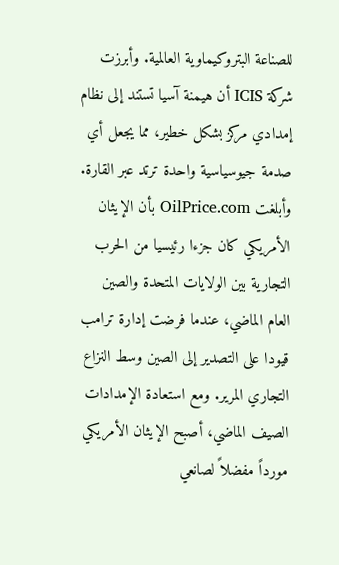للصناعة البتروكيماوية العالمية. وأبرزت شركة ICIS أن هيمنة آسيا تستند إلى نظام إمدادي مركز بشكل خطير، مما يجعل أي صدمة جيوسياسية واحدة ترتد عبر القارة. وأبلغت OilPrice.com بأن الإيثان الأمريكي كان جزءا رئيسيا من الحرب التجارية بين الولايات المتحدة والصين العام الماضي، عندما فرضت إدارة ترامب قيودا على التصدير إلى الصين وسط النزاع التجاري المرير. ومع استعادة الإمدادات الصيف الماضي، أصبح الإيثان الأمريكي مورداً مفضلاً لصانعي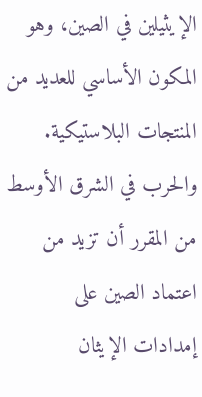الإيثيلين في الصين، وهو المكون الأساسي للعديد من المنتجات البلاستيكية. والحرب في الشرق الأوسط من المقرر أن تزيد من اعتماد الصين على إمدادات الإيثان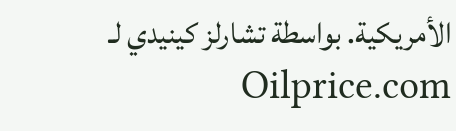الأمريكية. بواسطة تشارلز كينيدي لـ Oilprice.com